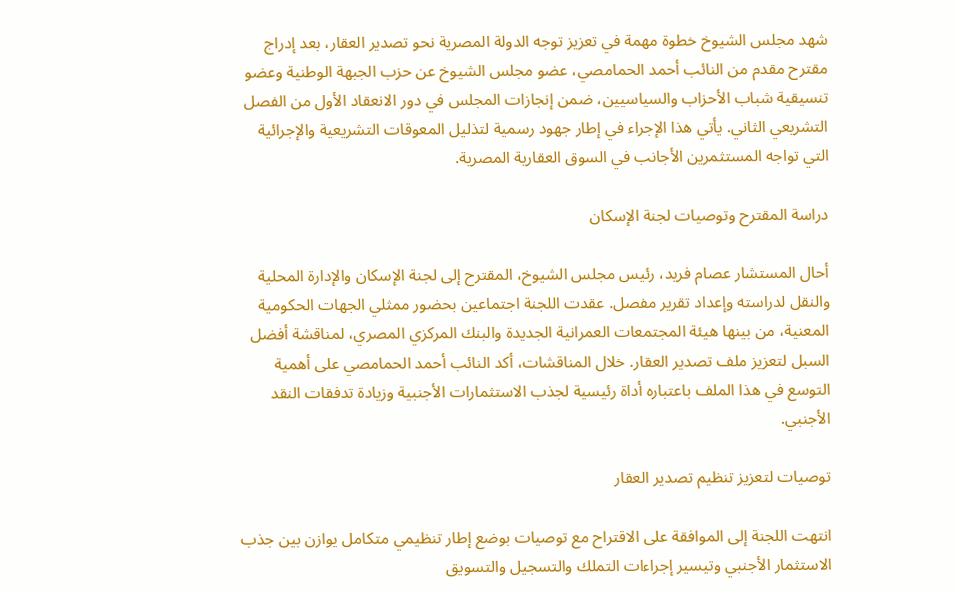شهد مجلس الشيوخ خطوة مهمة في تعزيز توجه الدولة المصرية نحو تصدير العقار، بعد إدراج مقترح مقدم من النائب أحمد الحمامصي، عضو مجلس الشيوخ عن حزب الجبهة الوطنية وعضو تنسيقية شباب الأحزاب والسياسيين، ضمن إنجازات المجلس في دور الانعقاد الأول من الفصل التشريعي الثاني. يأتي هذا الإجراء في إطار جهود رسمية لتذليل المعوقات التشريعية والإجرائية التي تواجه المستثمرين الأجانب في السوق العقارية المصرية.

دراسة المقترح وتوصيات لجنة الإسكان

أحال المستشار عصام فريد، رئيس مجلس الشيوخ، المقترح إلى لجنة الإسكان والإدارة المحلية والنقل لدراسته وإعداد تقرير مفصل. عقدت اللجنة اجتماعين بحضور ممثلي الجهات الحكومية المعنية، من بينها هيئة المجتمعات العمرانية الجديدة والبنك المركزي المصري، لمناقشة أفضل السبل لتعزيز ملف تصدير العقار. خلال المناقشات، أكد النائب أحمد الحمامصي على أهمية التوسع في هذا الملف باعتباره أداة رئيسية لجذب الاستثمارات الأجنبية وزيادة تدفقات النقد الأجنبي.

توصيات لتعزيز تنظيم تصدير العقار

انتهت اللجنة إلى الموافقة على الاقتراح مع توصيات بوضع إطار تنظيمي متكامل يوازن بين جذب الاستثمار الأجنبي وتيسير إجراءات التملك والتسجيل والتسويق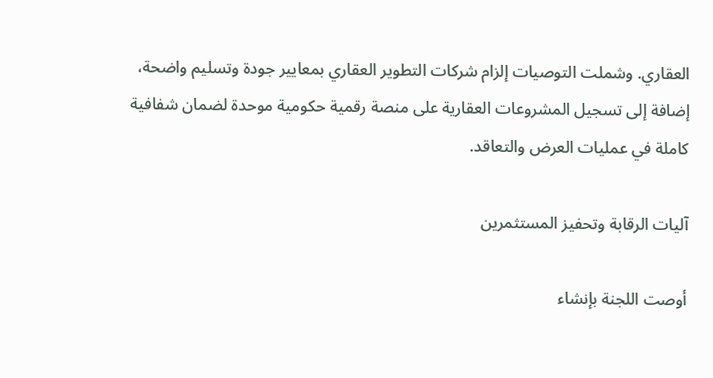العقاري. وشملت التوصيات إلزام شركات التطوير العقاري بمعايير جودة وتسليم واضحة، إضافة إلى تسجيل المشروعات العقارية على منصة رقمية حكومية موحدة لضمان شفافية كاملة في عمليات العرض والتعاقد.

آليات الرقابة وتحفيز المستثمرين

أوصت اللجنة بإنشاء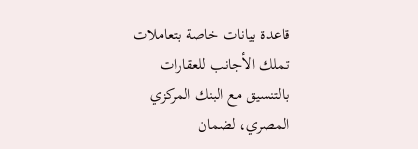قاعدة بيانات خاصة بتعاملات تملك الأجانب للعقارات بالتنسيق مع البنك المركزي المصري، لضمان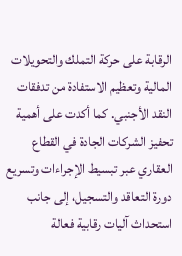الرقابة على حركة التملك والتحويلات المالية وتعظيم الاستفادة من تدفقات النقد الأجنبي. كما أكدت على أهمية تحفيز الشركات الجادة في القطاع العقاري عبر تبسيط الإجراءات وتسريع دورة التعاقد والتسجيل، إلى جانب استحداث آليات رقابية فعالة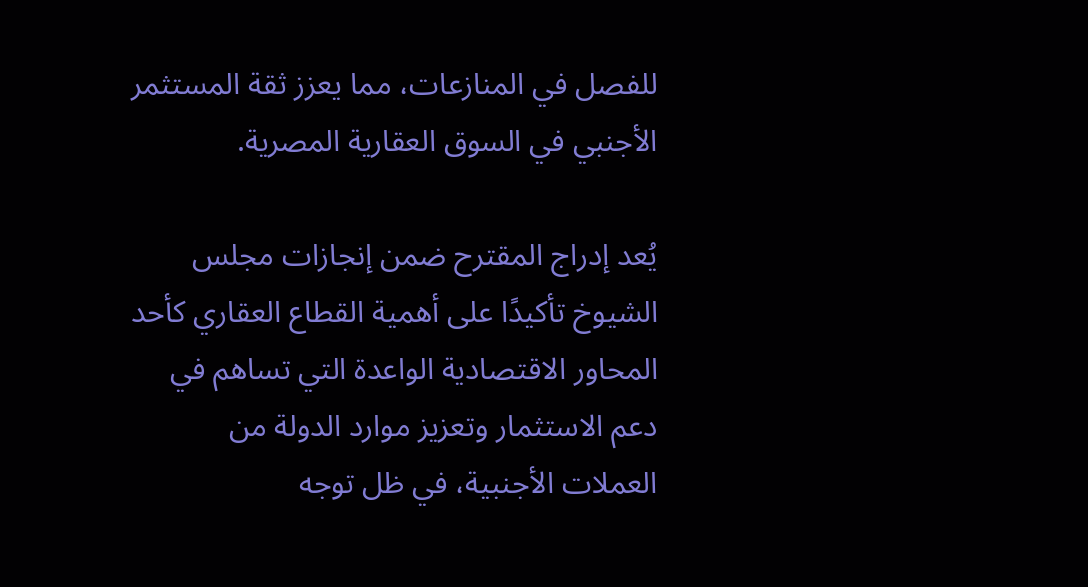للفصل في المنازعات، مما يعزز ثقة المستثمر الأجنبي في السوق العقارية المصرية.

يُعد إدراج المقترح ضمن إنجازات مجلس الشيوخ تأكيدًا على أهمية القطاع العقاري كأحد المحاور الاقتصادية الواعدة التي تساهم في دعم الاستثمار وتعزيز موارد الدولة من العملات الأجنبية، في ظل توجه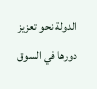الدولة نحو تعزيز دورها في السوق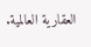العقارية العالمية.